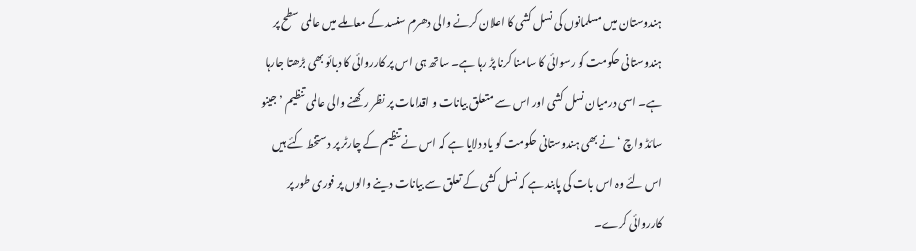ہندوستان میں مسلمانوں کی نسل کشی کا اعلان کرنے والی دھرم سنسد کے معاملے میں عالمی سطح پر ہندوستانی حکومت کو رسوائی کا سامنا کرنا پڑ رہا ہے۔ ساتھ ہی اس پر کارروائی کا دبائو بھی بڑھتا جارہا ہے۔ اسی درمیان نسل کشی اور اس سے متعلق بیانات و اقدامات پر نظر رکھنے والی عالمی تنظیم ’جینو سائڈ واچ ‘ نے بھی ہندوستانی حکومت کو یاد دلایا ہے کہ اس نے تنظیم کے چارٹر پر دستخط کئے ہیں اس لئے وہ اس بات کی پابند ہے کہ نسل کشی کے تعلق سے بیانات دینے والوں پر فوری طور پر کارروائی کرے۔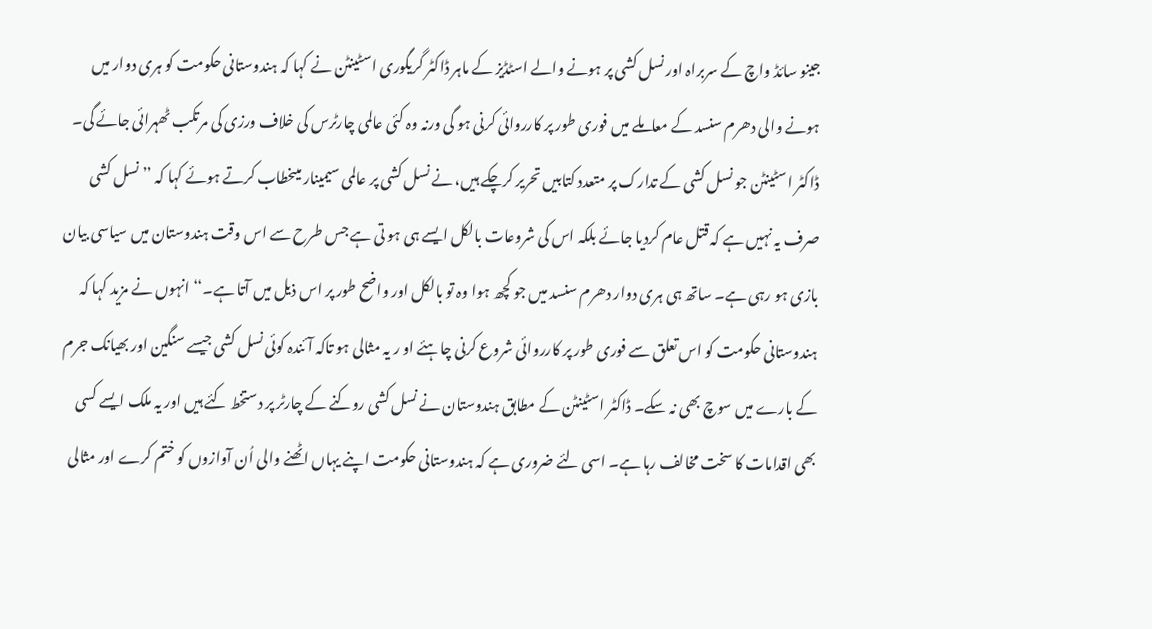جینو سائڈ واچ کے سربراہ اور نسل کشی پر ہونے والے اسٹڈیز کے ماہر ڈاکٹر گریگوری اسٹینٹن نے کہا کہ ہندوستانی حکومت کو ہری دوار میں ہونے والی دھرم سنسد کے معاملے میں فوری طور پر کارروائی کرنی ہو گی ورنہ وہ کئی عالمی چارٹرس کی خلاف ورزی کی مرتکب ٹھہرائی جائے گی۔ ڈاکٹر اسٹینٹن جو نسل کشی کے تدارک پر متعدد کتابیں تحریر کرچکے ہیں، نے نسل کشی پر عالمی سیمینار میںخطاب کرتے ہوئے کہا کہ ’’ نسل کشی صرف یہ نہیں ہے کہ قتل عام کردیا جائے بلکہ اس کی شروعات بالکل ایسے ہی ہو تی ہے جس طرح سے اس وقت ہندوستان میں سیاسی بیان بازی ہو رہی ہے۔ ساتھ ہی ہری دوار دھرم سنسد میں جو کچھ ہوا وہ تو بالکل اور واضح طور پر اس ذیل میں آتا ہے۔‘‘ انہوں نے مزید کہا کہ ہندوستانی حکومت کو اس تعلق سے فوری طور پر کارروائی شروع کرنی چاہئے او ر یہ مثالی ہو تاکہ آئندہ کوئی نسل کشی جیسے سنگین اور بھیانک جرم کے بارے میں سوچ بھی نہ سکے۔ ڈاکٹر اسٹینٹن کے مطابق ہندوستان نے نسل کشی روکنے کے چارٹر پر دستخط کئے ہیں اور یہ ملک ایسے کسی بھی اقدامات کا سخت مخالف رہا ہے۔ اسی لئے ضروری ہے کہ ہندوستانی حکومت اپنے یہاں اٹھنے والی اُن آوازوں کو ختم کرے اور مثالی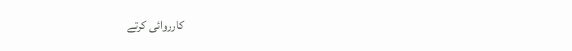کارروائی کرتے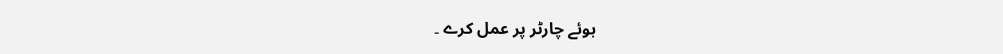ہوئے چارٹر پر عمل کرے ۔